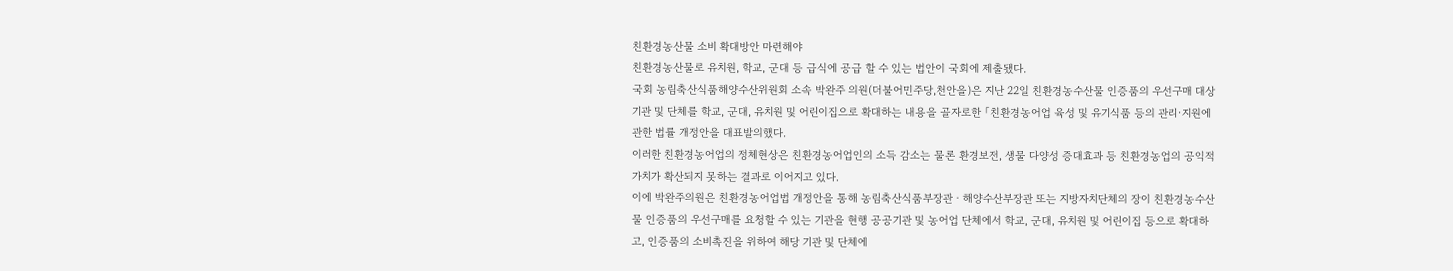친환경농산물 소비 확대방안 마련해야
친환경농산물로 유치원, 학교, 군대 등 급식에 공급 할 수 있는 법안이 국회에 제출됐다.
국회 농림축산식품해양수산위원회 소속 박완주 의원(더불어민주당,천안을)은 지난 22일 친환경농수산물 인증품의 우선구매 대상 기관 및 단체를 학교, 군대, 유치원 및 어린이집으로 확대하는 내용을 골자로한 「친환경농어업 육성 및 유기식품 등의 관리·지원에 관한 법률 개정안을 대표발의했다.
이러한 친환경농어업의 정체현상은 친환경농어업인의 소득 감소는 물론 환경보전, 생물 다양성 증대효과 등 친환경농업의 공익적 가치가 확산되지 못하는 결과로 이어지고 있다.
이에 박완주의원은 친환경농어업법 개정안을 통해 농림축산식품부장관ㆍ해양수산부장관 또는 지방자치단체의 장이 친환경농수산물 인증품의 우선구매를 요청할 수 있는 기관을 현행 공공기관 및 농어업 단체에서 학교, 군대, 유치원 및 어린이집 등으로 확대하고, 인증품의 소비촉진을 위하여 해당 기관 및 단체에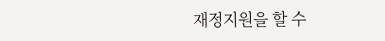재정지원을 할 수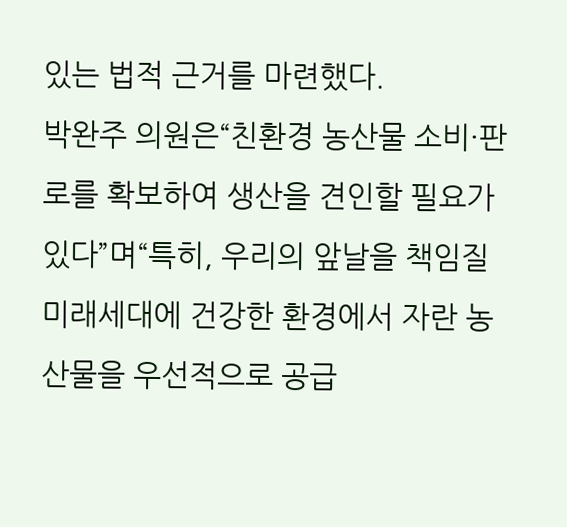있는 법적 근거를 마련했다.
박완주 의원은“친환경 농산물 소비·판로를 확보하여 생산을 견인할 필요가 있다”며“특히, 우리의 앞날을 책임질 미래세대에 건강한 환경에서 자란 농산물을 우선적으로 공급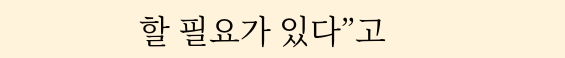할 필요가 있다”고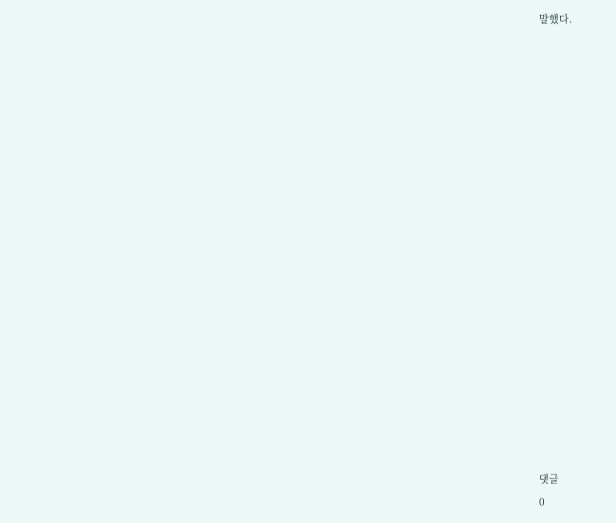말했다.



















댓글
0